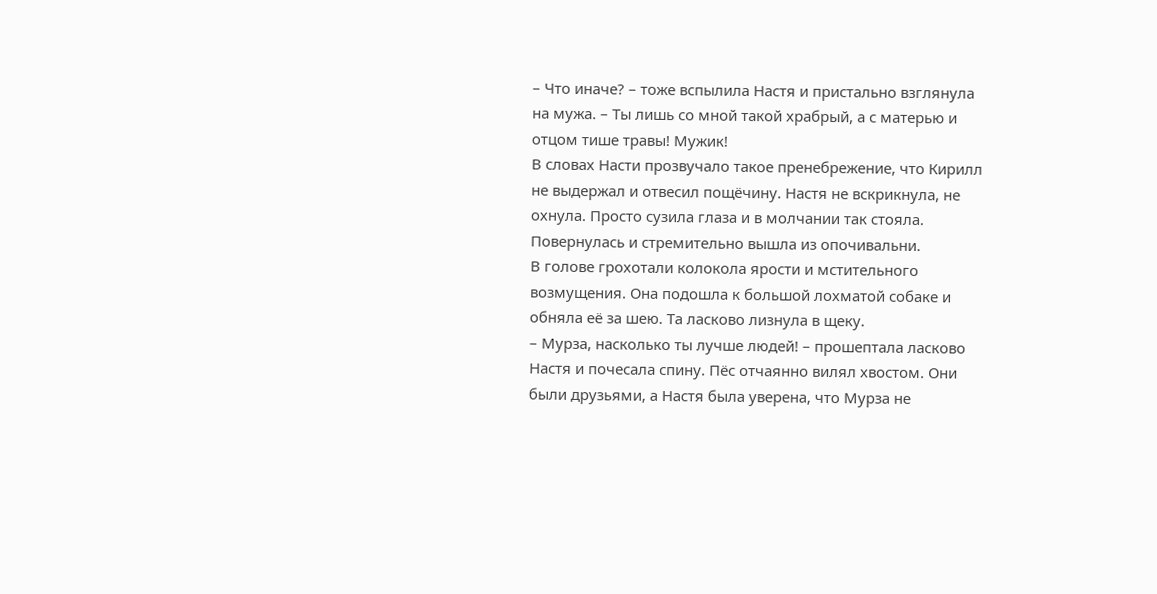– Что иначе? – тоже вспылила Настя и пристально взглянула на мужа. – Ты лишь со мной такой храбрый, а с матерью и отцом тише травы! Мужик!
В словах Насти прозвучало такое пренебрежение, что Кирилл не выдержал и отвесил пощёчину. Настя не вскрикнула, не охнула. Просто сузила глаза и в молчании так стояла. Повернулась и стремительно вышла из опочивальни.
В голове грохотали колокола ярости и мстительного возмущения. Она подошла к большой лохматой собаке и обняла её за шею. Та ласково лизнула в щеку.
– Мурза, насколько ты лучше людей! – прошептала ласково Настя и почесала спину. Пёс отчаянно вилял хвостом. Они были друзьями, а Настя была уверена, что Мурза не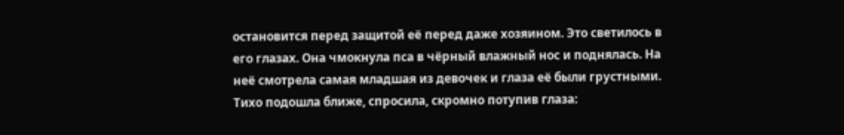остановится перед защитой её перед даже хозяином. Это светилось в его глазах. Она чмокнула пса в чёрный влажный нос и поднялась. На неё смотрела самая младшая из девочек и глаза её были грустными. Тихо подошла ближе, спросила, скромно потупив глаза: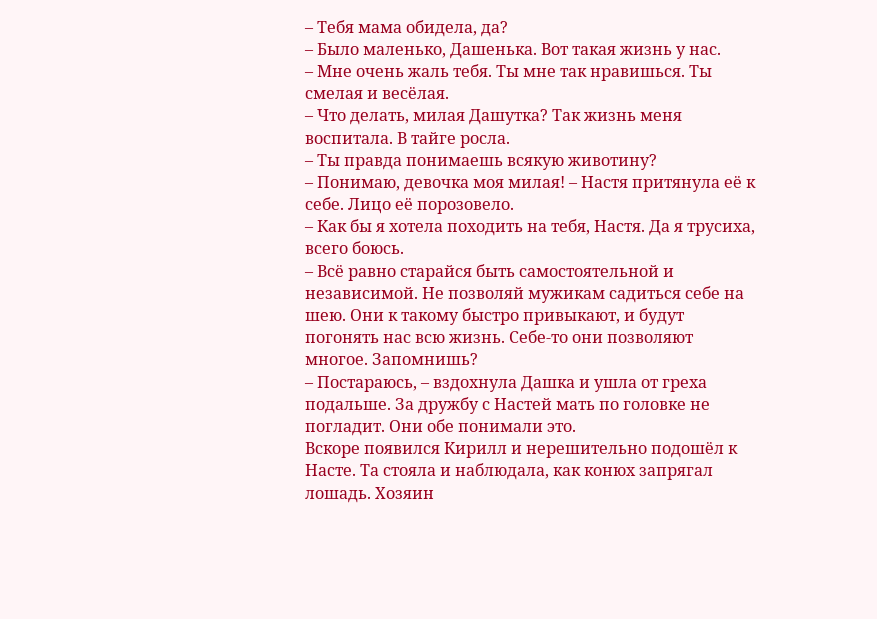– Тебя мама обидела, да?
– Было маленько, Дашенька. Вот такая жизнь у нас.
– Мне очень жаль тебя. Ты мне так нравишься. Ты смелая и весёлая.
– Что делать, милая Дашутка? Так жизнь меня воспитала. В тайге росла.
– Ты правда понимаешь всякую животину?
– Понимаю, девочка моя милая! – Настя притянула её к себе. Лицо её порозовело.
– Как бы я хотела походить на тебя, Настя. Да я трусиха, всего боюсь.
– Всё равно старайся быть самостоятельной и независимой. Не позволяй мужикам садиться себе на шею. Они к такому быстро привыкают, и будут погонять нас всю жизнь. Себе-то они позволяют многое. Запомнишь?
– Постараюсь, – вздохнула Дашка и ушла от греха подальше. За дружбу с Настей мать по головке не погладит. Они обе понимали это.
Вскоре появился Кирилл и нерешительно подошёл к Насте. Та стояла и наблюдала, как конюх запрягал лошадь. Хозяин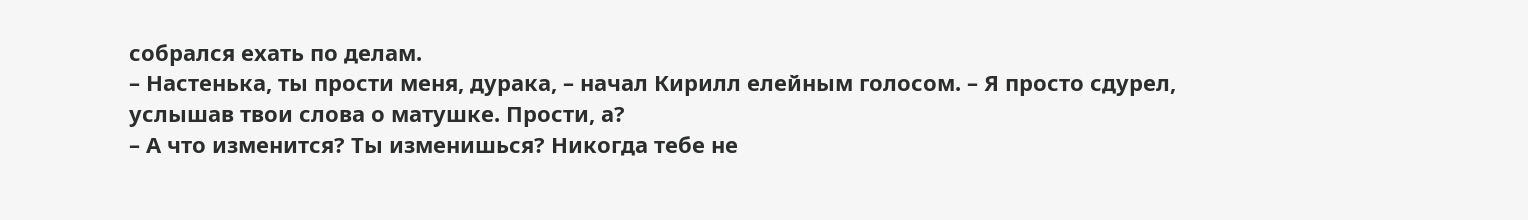собрался ехать по делам.
– Настенька, ты прости меня, дурака, – начал Кирилл елейным голосом. – Я просто сдурел, услышав твои слова о матушке. Прости, а?
– А что изменится? Ты изменишься? Никогда тебе не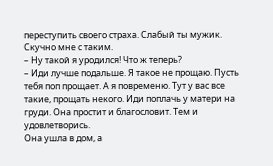переступить своего страха. Слабый ты мужик. Скучно мне с таким.
– Ну такой я уродился! Что ж теперь?
– Иди лучше подальше. Я такое не прощаю. Пусть тебя поп прощает. А я повременю. Тут у вас все такие, прощать некого. Иди поплачь у матери на груди. Она простит и благословит. Тем и удовлетворись.
Она ушла в дом, а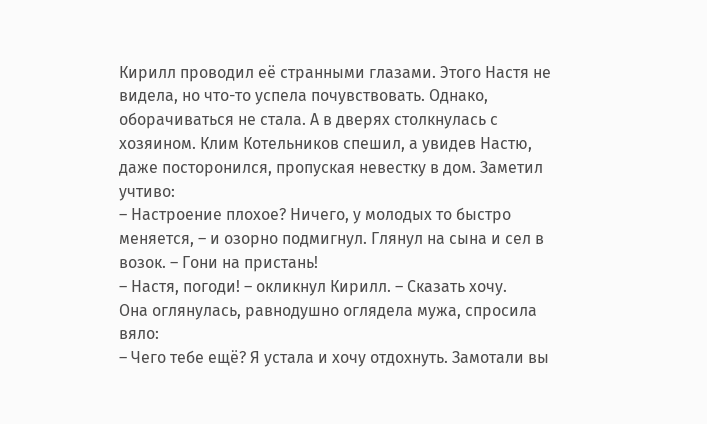Кирилл проводил её странными глазами. Этого Настя не видела, но что-то успела почувствовать. Однако, оборачиваться не стала. А в дверях столкнулась с хозяином. Клим Котельников спешил, а увидев Настю, даже посторонился, пропуская невестку в дом. Заметил учтиво:
– Настроение плохое? Ничего, у молодых то быстро меняется, – и озорно подмигнул. Глянул на сына и сел в возок. – Гони на пристань!
– Настя, погоди! – окликнул Кирилл. – Сказать хочу.
Она оглянулась, равнодушно оглядела мужа, спросила вяло:
– Чего тебе ещё? Я устала и хочу отдохнуть. Замотали вы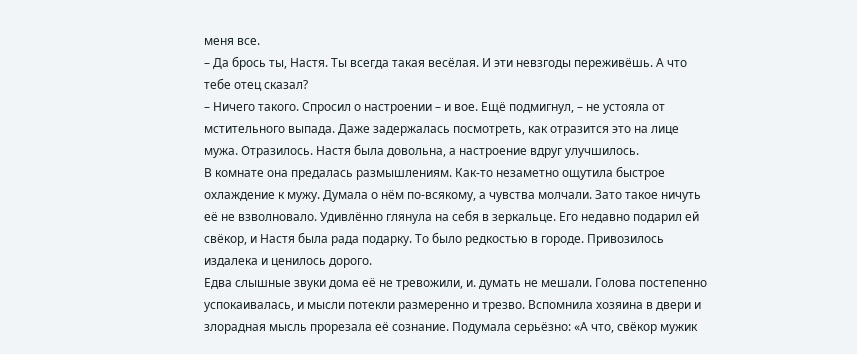меня все.
– Да брось ты, Настя. Ты всегда такая весёлая. И эти невзгоды переживёшь. А что тебе отец сказал?
– Ничего такого. Спросил о настроении – и вое. Ещё подмигнул, – не устояла от мстительного выпада. Даже задержалась посмотреть, как отразится это на лице мужа. Отразилось. Настя была довольна, а настроение вдруг улучшилось.
В комнате она предалась размышлениям. Как-то незаметно ощутила быстрое охлаждение к мужу. Думала о нём по-всякому, а чувства молчали. Зато такое ничуть её не взволновало. Удивлённо глянула на себя в зеркальце. Его недавно подарил ей свёкор, и Настя была рада подарку. То было редкостью в городе. Привозилось издалека и ценилось дорого.
Едва слышные звуки дома её не тревожили, и. думать не мешали. Голова постепенно успокаивалась, и мысли потекли размеренно и трезво. Вспомнила хозяина в двери и злорадная мысль прорезала её сознание. Подумала серьёзно: «А что, свёкор мужик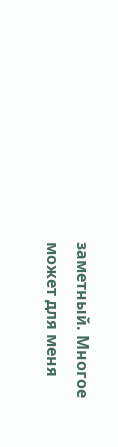заметный. Многое может для меня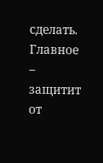сделать. Главное – защитит от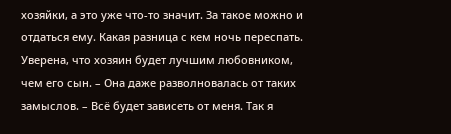хозяйки, а это уже что-то значит. За такое можно и отдаться ему. Какая разница с кем ночь переспать. Уверена, что хозяин будет лучшим любовником, чем его сын. – Она даже разволновалась от таких замыслов. – Всё будет зависеть от меня. Так я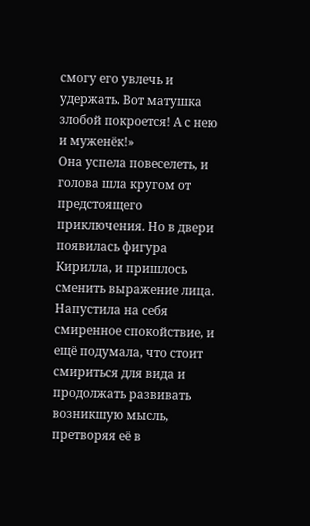смогу его увлечь и удержать. Вот матушка злобой покроется! А с нею и муженёк!»
Она успела повеселеть, и голова шла кругом от предстоящего приключения. Но в двери появилась фигура Кирилла, и пришлось сменить выражение лица. Напустила на себя смиренное спокойствие, и ещё подумала, что стоит смириться для вида и продолжать развивать возникшую мысль, претворяя её в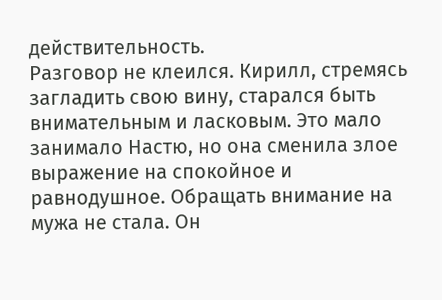действительность.
Разговор не клеился. Кирилл, стремясь загладить свою вину, старался быть внимательным и ласковым. Это мало занимало Настю, но она сменила злое выражение на спокойное и равнодушное. Обращать внимание на мужа не стала. Он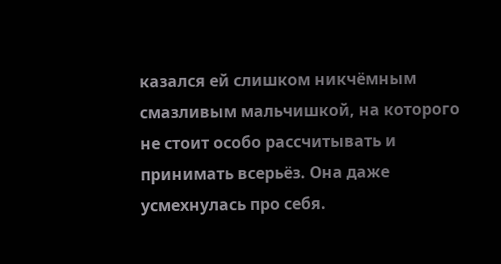казался ей слишком никчёмным смазливым мальчишкой, на которого не стоит особо рассчитывать и принимать всерьёз. Она даже усмехнулась про себя.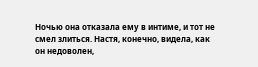Ночью она отказала ему в интиме, и тот не смел злиться. Настя, конечно, видела, как он недоволен,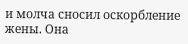и молча сносил оскорбление жены. Она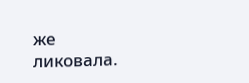же ликовала.